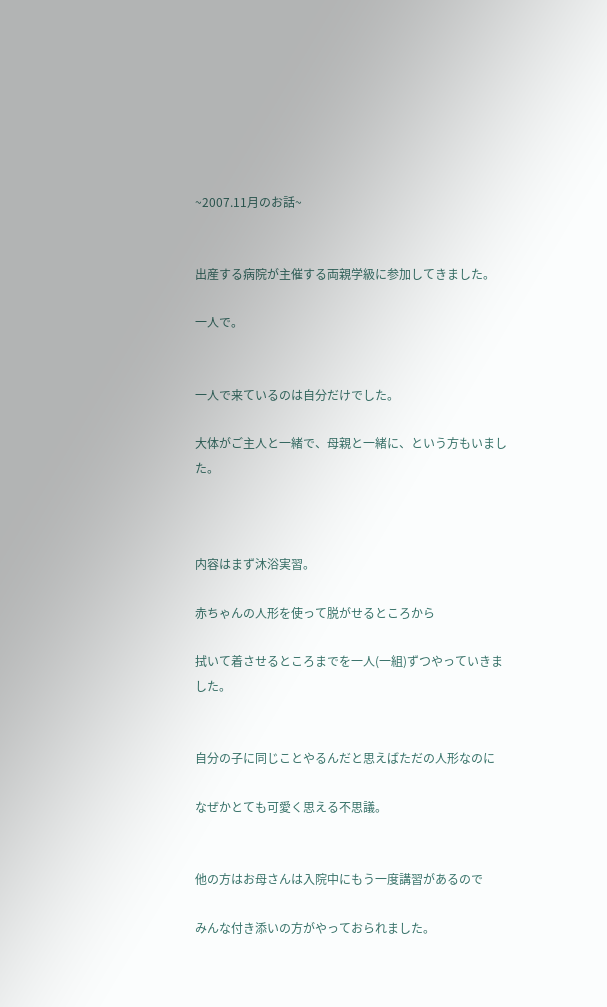~2007.11月のお話~


出産する病院が主催する両親学級に参加してきました。

一人で。


一人で来ているのは自分だけでした。

大体がご主人と一緒で、母親と一緒に、という方もいました。



内容はまず沐浴実習。

赤ちゃんの人形を使って脱がせるところから

拭いて着させるところまでを一人(一組)ずつやっていきました。


自分の子に同じことやるんだと思えばただの人形なのに

なぜかとても可愛く思える不思議。


他の方はお母さんは入院中にもう一度講習があるので

みんな付き添いの方がやっておられました。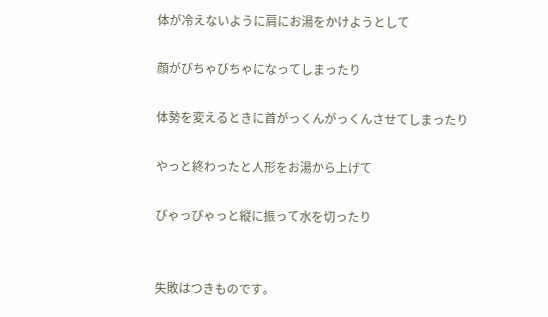体が冷えないように肩にお湯をかけようとして

顔がびちゃびちゃになってしまったり

体勢を変えるときに首がっくんがっくんさせてしまったり

やっと終わったと人形をお湯から上げて

ぴゃっぴゃっと縦に振って水を切ったり


失敗はつきものです。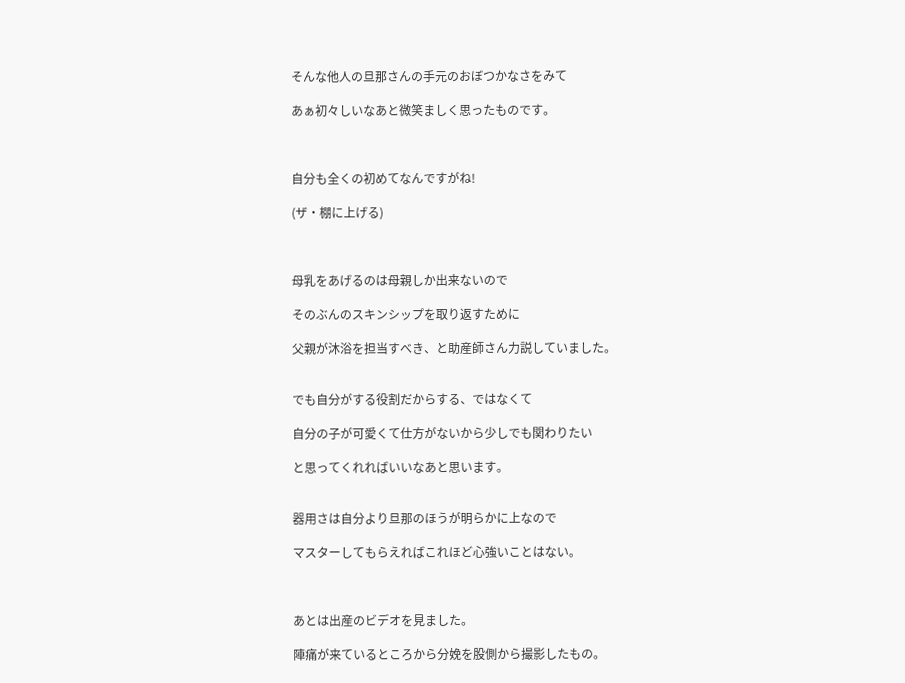そんな他人の旦那さんの手元のおぼつかなさをみて

あぁ初々しいなあと微笑ましく思ったものです。



自分も全くの初めてなんですがね!

(ザ・棚に上げる)



母乳をあげるのは母親しか出来ないので

そのぶんのスキンシップを取り返すために

父親が沐浴を担当すべき、と助産師さん力説していました。


でも自分がする役割だからする、ではなくて

自分の子が可愛くて仕方がないから少しでも関わりたい

と思ってくれればいいなあと思います。


器用さは自分より旦那のほうが明らかに上なので

マスターしてもらえればこれほど心強いことはない。



あとは出産のビデオを見ました。

陣痛が来ているところから分娩を股側から撮影したもの。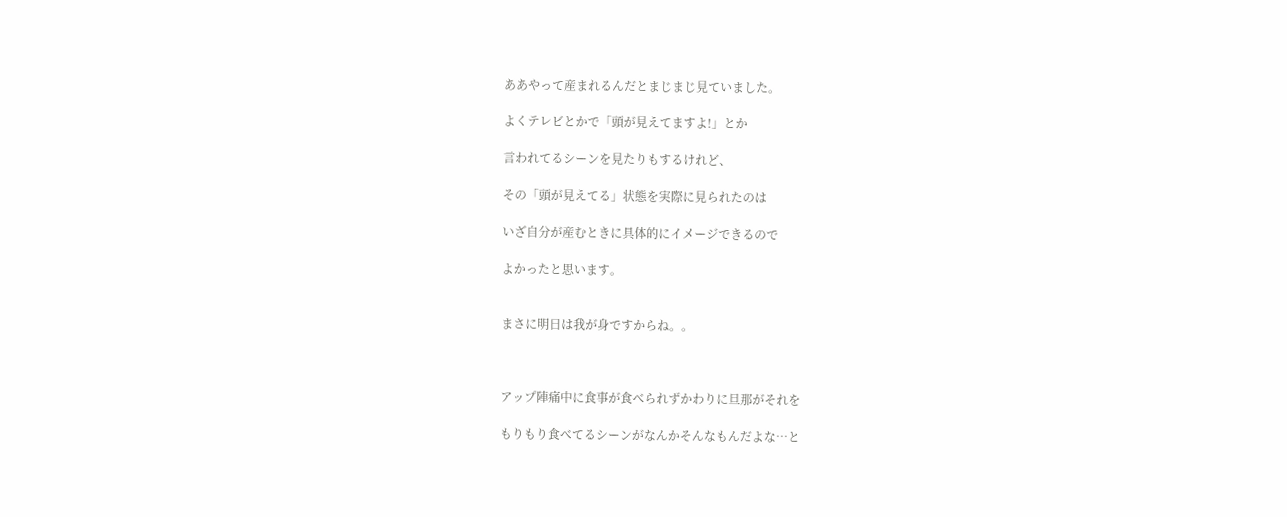ああやって産まれるんだとまじまじ見ていました。

よくテレビとかで「頭が見えてますよ!」とか

言われてるシーンを見たりもするけれど、

その「頭が見えてる」状態を実際に見られたのは

いざ自分が産むときに具体的にイメージできるので

よかったと思います。


まさに明日は我が身ですからね。。



アップ陣痛中に食事が食べられずかわりに旦那がそれを

もりもり食べてるシーンがなんかそんなもんだよな…と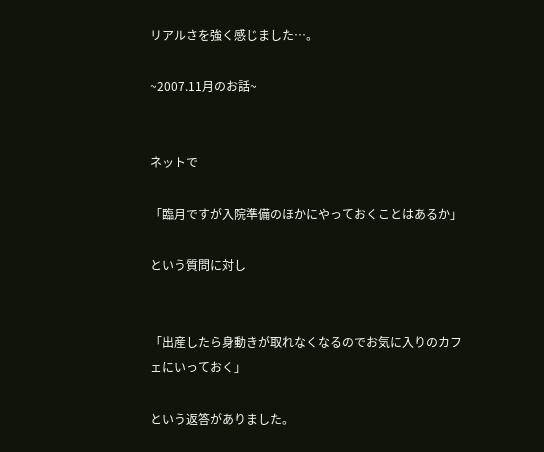リアルさを強く感じました…。

~2007.11月のお話~


ネットで

「臨月ですが入院準備のほかにやっておくことはあるか」

という質問に対し


「出産したら身動きが取れなくなるのでお気に入りのカフェにいっておく」

という返答がありました。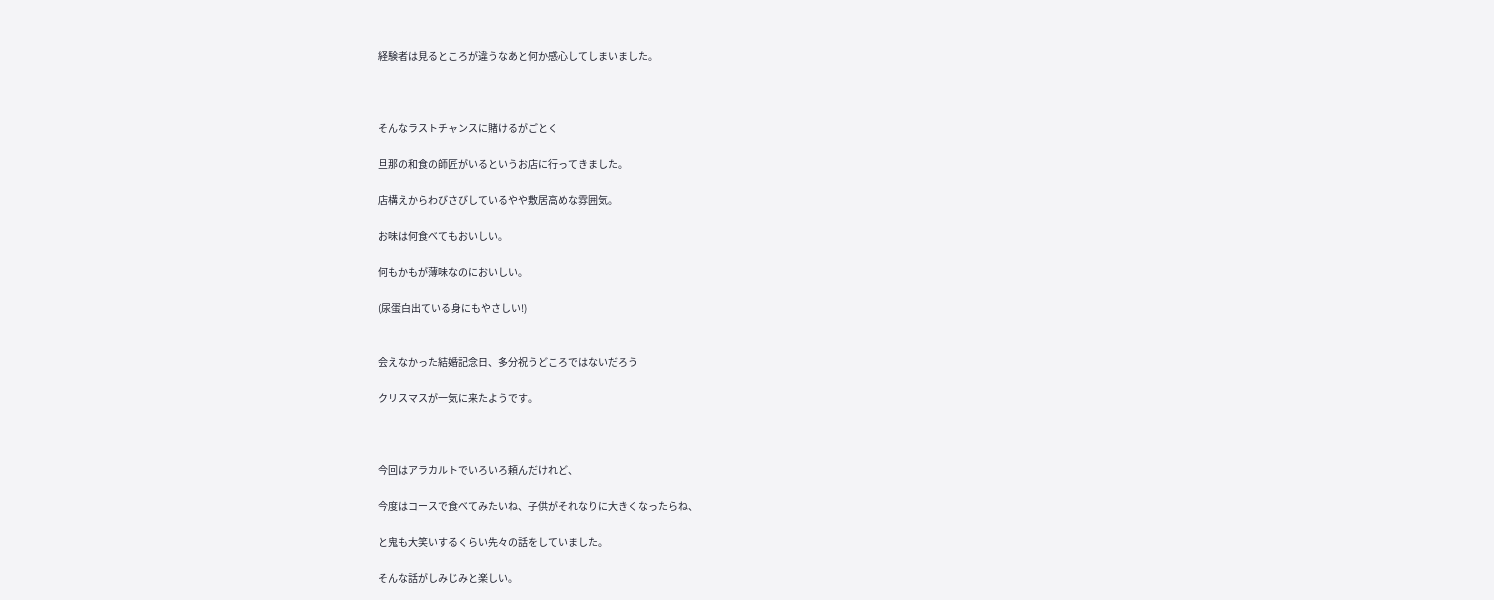経験者は見るところが違うなあと何か感心してしまいました。



そんなラストチャンスに賭けるがごとく

旦那の和食の師匠がいるというお店に行ってきました。

店構えからわびさびしているやや敷居高めな雰囲気。

お味は何食べてもおいしい。

何もかもが薄味なのにおいしい。

(尿蛋白出ている身にもやさしい!)


会えなかった結婚記念日、多分祝うどころではないだろう

クリスマスが一気に来たようです。



今回はアラカルトでいろいろ頼んだけれど、

今度はコースで食べてみたいね、子供がそれなりに大きくなったらね、

と鬼も大笑いするくらい先々の話をしていました。

そんな話がしみじみと楽しい。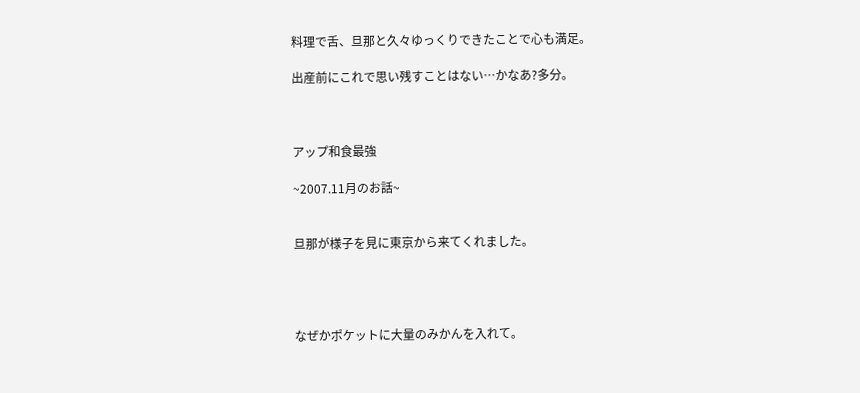料理で舌、旦那と久々ゆっくりできたことで心も満足。

出産前にこれで思い残すことはない…かなあ?多分。



アップ和食最強

~2007.11月のお話~


旦那が様子を見に東京から来てくれました。




なぜかポケットに大量のみかんを入れて。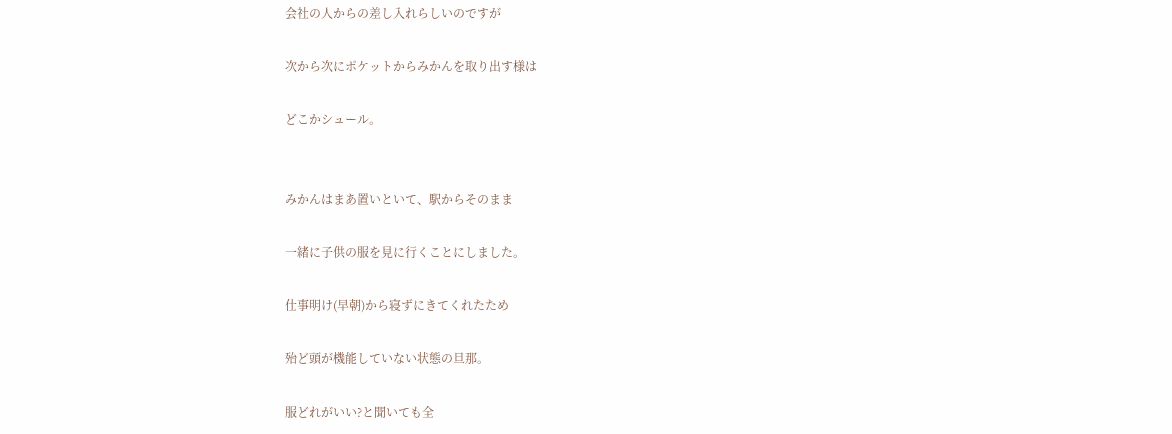会社の人からの差し入れらしいのですが

次から次にポケットからみかんを取り出す様は

どこかシュール。


みかんはまあ置いといて、駅からそのまま

一緒に子供の服を見に行くことにしました。

仕事明け(早朝)から寝ずにきてくれたため

殆ど頭が機能していない状態の旦那。

服どれがいい?と聞いても全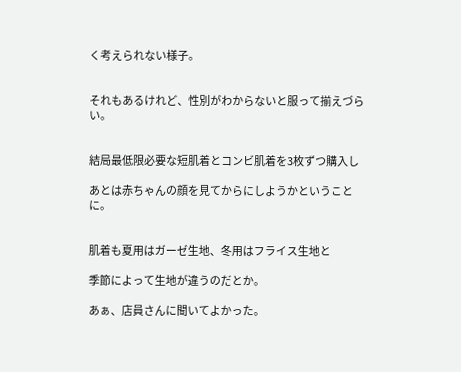く考えられない様子。


それもあるけれど、性別がわからないと服って揃えづらい。


結局最低限必要な短肌着とコンビ肌着を3枚ずつ購入し

あとは赤ちゃんの顔を見てからにしようかということに。


肌着も夏用はガーゼ生地、冬用はフライス生地と

季節によって生地が違うのだとか。

あぁ、店員さんに聞いてよかった。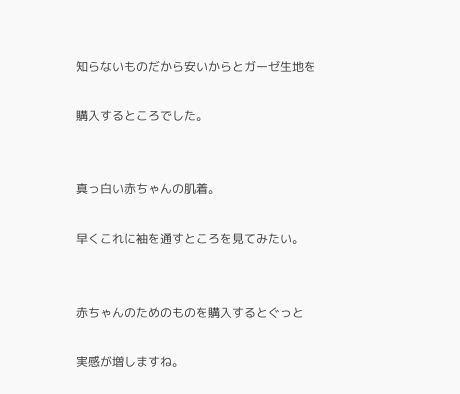知らないものだから安いからとガーゼ生地を

購入するところでした。


真っ白い赤ちゃんの肌着。

早くこれに袖を通すところを見てみたい。


赤ちゃんのためのものを購入するとぐっと

実感が増しますね。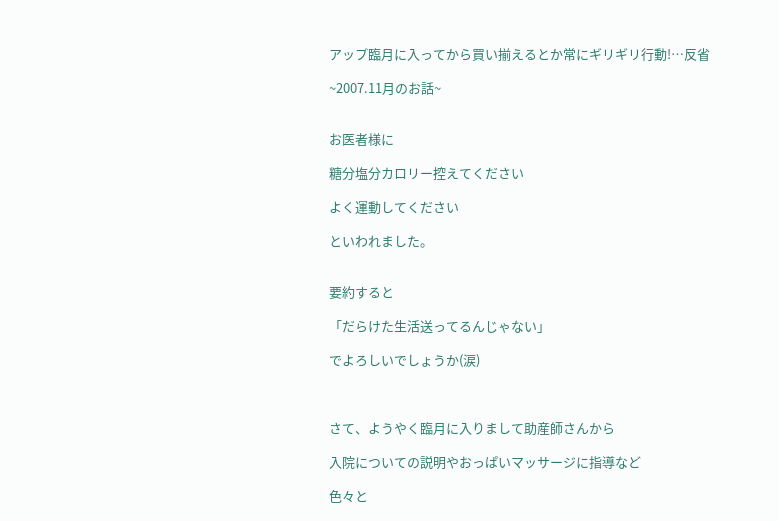アップ臨月に入ってから買い揃えるとか常にギリギリ行動!…反省

~2007.11月のお話~


お医者様に

糖分塩分カロリー控えてください

よく運動してください

といわれました。


要約すると

「だらけた生活送ってるんじゃない」

でよろしいでしょうか(涙)



さて、ようやく臨月に入りまして助産師さんから

入院についての説明やおっぱいマッサージに指導など

色々と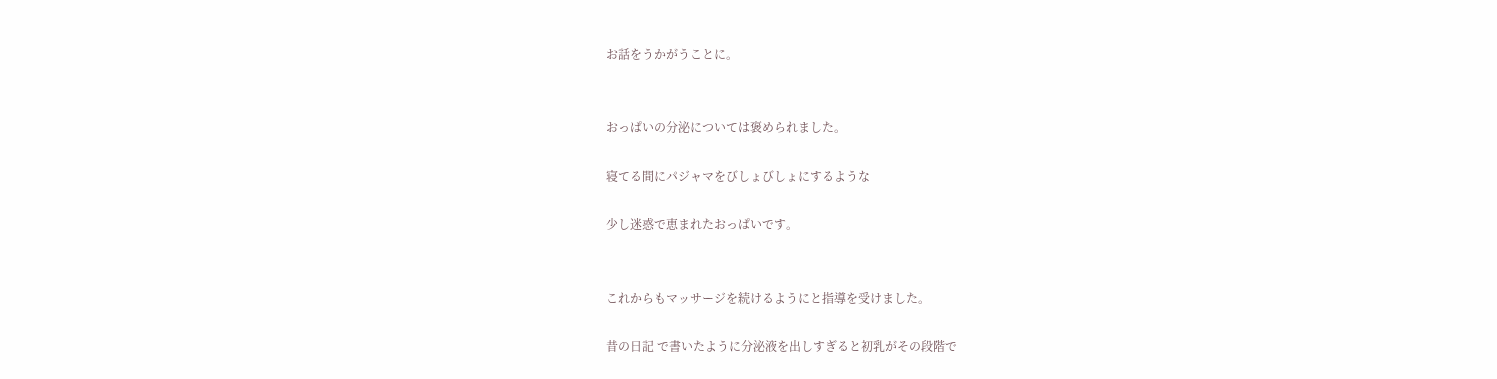お話をうかがうことに。


おっぱいの分泌については褒められました。

寝てる間にパジャマをびしょびしょにするような

少し迷惑で恵まれたおっぱいです。


これからもマッサージを続けるようにと指導を受けました。

昔の日記 で書いたように分泌液を出しすぎると初乳がその段階で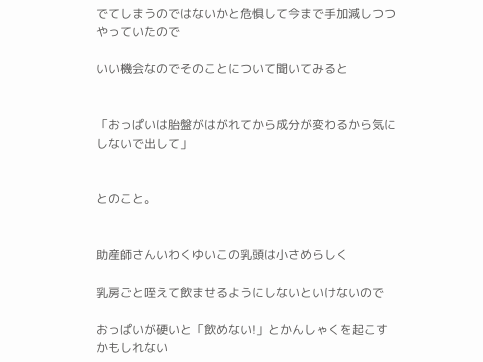でてしまうのではないかと危惧して今まで手加減しつつやっていたので

いい機会なのでそのことについて聞いてみると


「おっぱいは胎盤がはがれてから成分が変わるから気にしないで出して」


とのこと。


助産師さんいわくゆいこの乳頭は小さめらしく

乳房ごと咥えて飲ませるようにしないといけないので

おっぱいが硬いと「飲めない!」とかんしゃくを起こすかもしれない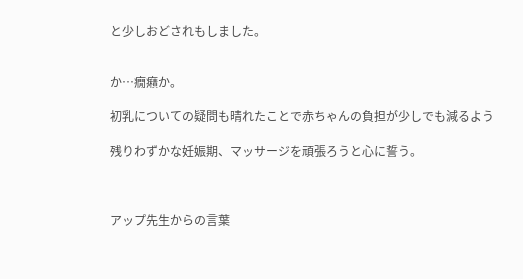と少しおどされもしました。


か…癇癪か。

初乳についての疑問も晴れたことで赤ちゃんの負担が少しでも減るよう

残りわずかな妊娠期、マッサージを頑張ろうと心に誓う。



アップ先生からの言葉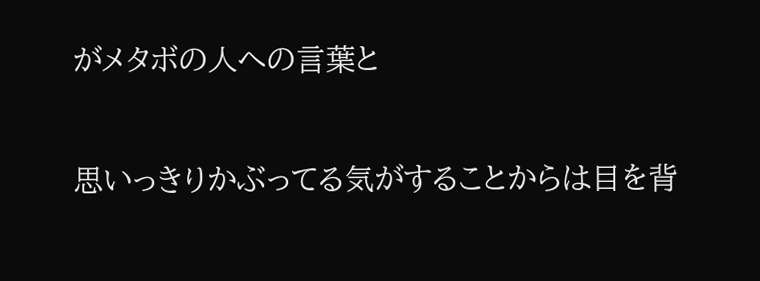がメタボの人への言葉と

思いっきりかぶってる気がすることからは目を背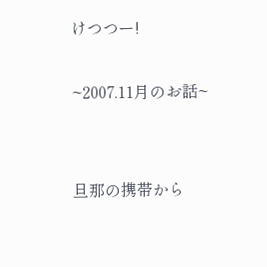けつつー!

~2007.11月のお話~


旦那の携帯から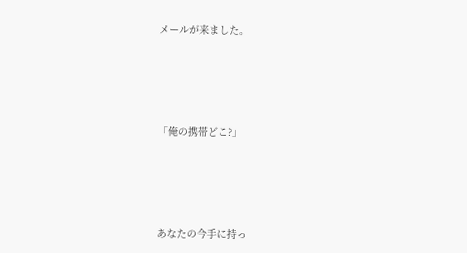メールが来ました。





「俺の携帯どこ?」





あなたの今手に持っ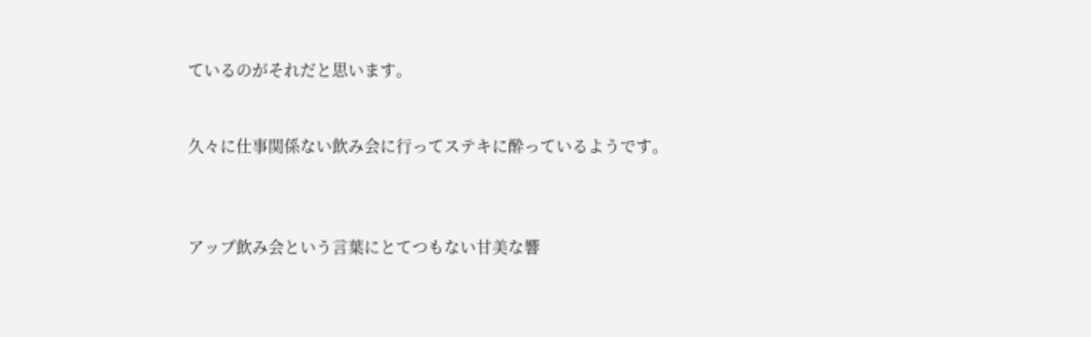ているのがそれだと思います。


久々に仕事関係ない飲み会に行ってステキに酔っているようです。



アップ飲み会という言葉にとてつもない甘美な響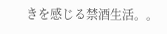きを感じる禁酒生活。。